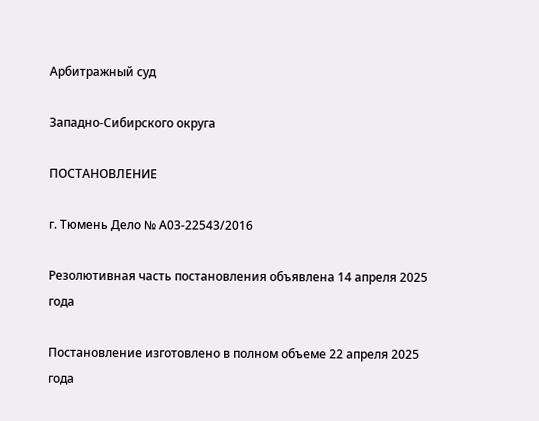Арбитражный суд

Западно-Сибирского округа

ПОСТАНОВЛЕНИЕ

г. Тюмень Дело № А03-22543/2016

Резолютивная часть постановления объявлена 14 апреля 2025 года

Постановление изготовлено в полном объеме 22 апреля 2025 года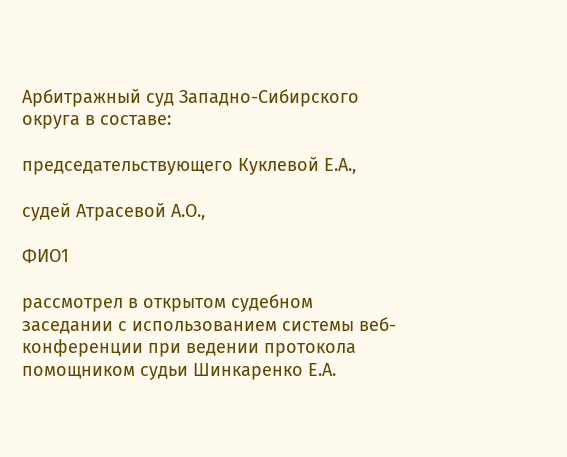Арбитражный суд Западно-Сибирского округа в составе:

председательствующего Куклевой Е.А.,

судей Атрасевой А.О.,

ФИО1

рассмотрел в открытом судебном заседании с использованием системы веб-конференции при ведении протокола помощником судьи Шинкаренко Е.А.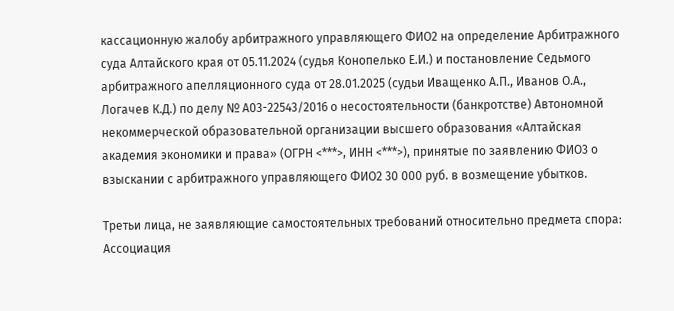кассационную жалобу арбитражного управляющего ФИО2 на определение Арбитражного суда Алтайского края от 05.11.2024 (судья Конопелько Е.И.) и постановление Седьмого арбитражного апелляционного суда от 28.01.2025 (судьи Иващенко А.П., Иванов О.А., Логачев К.Д.) по делу № А03-22543/2016 о несостоятельности (банкротстве) Автономной некоммерческой образовательной организации высшего образования «Алтайская академия экономики и права» (ОГРН <***>, ИНН <***>), принятые по заявлению ФИО3 о взыскании с арбитражного управляющего ФИО2 30 000 руб. в возмещение убытков.

Третьи лица, не заявляющие самостоятельных требований относительно предмета спора: Ассоциация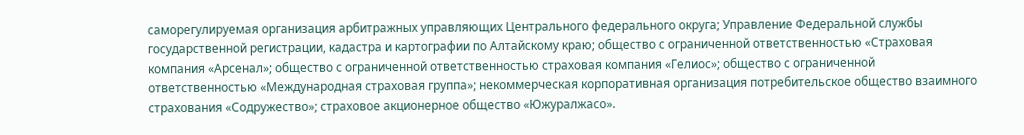саморегулируемая организация арбитражных управляющих Центрального федерального округа; Управление Федеральной службы государственной регистрации, кадастра и картографии по Алтайскому краю; общество с ограниченной ответственностью «Страховая компания «Арсенал»; общество с ограниченной ответственностью страховая компания «Гелиос»; общество с ограниченной ответственностью «Международная страховая группа»; некоммерческая корпоративная организация потребительское общество взаимного страхования «Содружество»; страховое акционерное общество «Южуралжасо».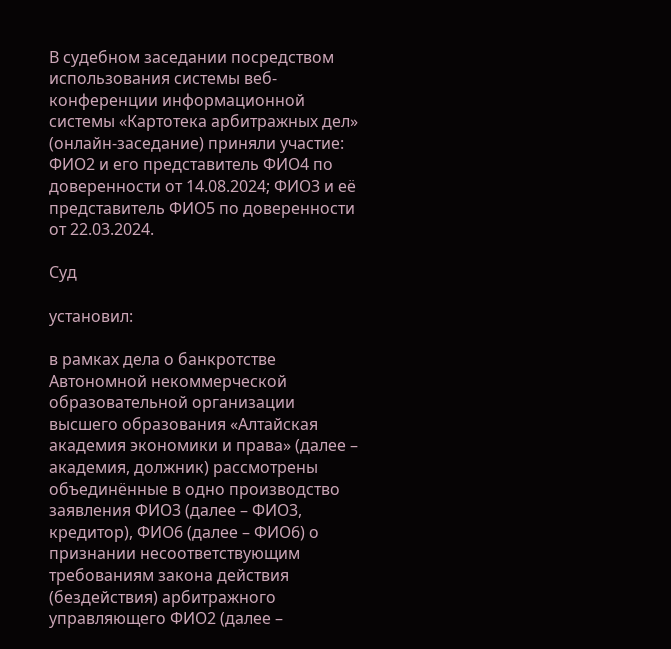В судебном заседании посредством использования системы веб-конференции информационной системы «Картотека арбитражных дел» (онлайн-заседание) приняли участие: ФИО2 и его представитель ФИО4 по доверенности от 14.08.2024; ФИО3 и её представитель ФИО5 по доверенности от 22.03.2024.

Суд

установил:

в рамках дела о банкротстве Автономной некоммерческой образовательной организации высшего образования «Алтайская академия экономики и права» (далее – академия, должник) рассмотрены объединённые в одно производство заявления ФИО3 (далее – ФИО3, кредитор), ФИО6 (далее – ФИО6) о признании несоответствующим требованиям закона действия (бездействия) арбитражного управляющего ФИО2 (далее –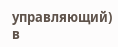управляющий) в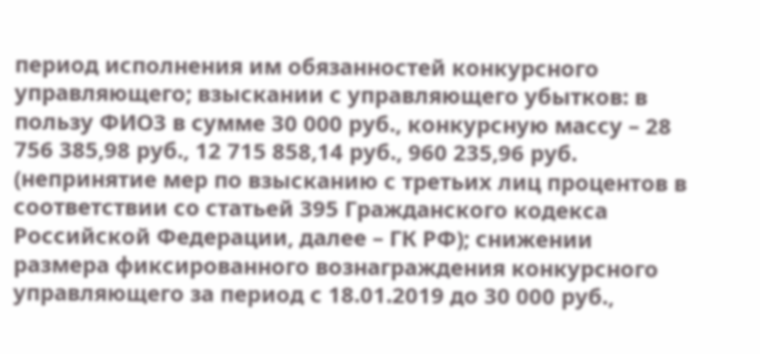период исполнения им обязанностей конкурсного управляющего; взыскании с управляющего убытков: в пользу ФИО3 в сумме 30 000 руб., конкурсную массу – 28 756 385,98 руб., 12 715 858,14 руб., 960 235,96 руб. (непринятие мер по взысканию с третьих лиц процентов в соответствии со статьей 395 Гражданского кодекса Российской Федерации, далее – ГК РФ); снижении размера фиксированного вознаграждения конкурсного управляющего за период с 18.01.2019 до 30 000 руб.,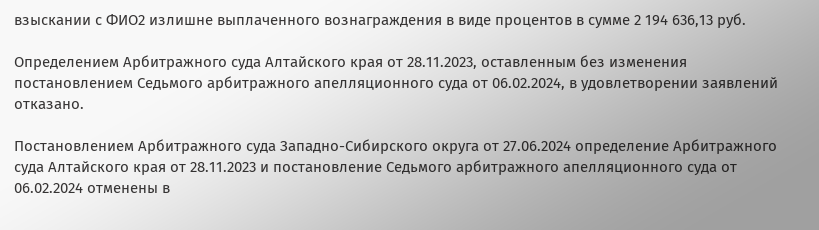взыскании с ФИО2 излишне выплаченного вознаграждения в виде процентов в сумме 2 194 636,13 руб.

Определением Арбитражного суда Алтайского края от 28.11.2023, оставленным без изменения постановлением Седьмого арбитражного апелляционного суда от 06.02.2024, в удовлетворении заявлений отказано.

Постановлением Арбитражного суда Западно-Сибирского округа от 27.06.2024 определение Арбитражного суда Алтайского края от 28.11.2023 и постановление Седьмого арбитражного апелляционного суда от 06.02.2024 отменены в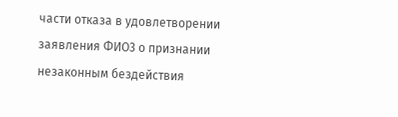части отказа в удовлетворении заявления ФИО3 о признании незаконным бездействия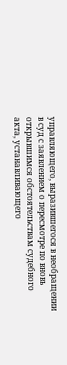управляющего, выразившегося в необращении в суд с заявлением о пересмотре по вновь открывшимся обстоятельствам судебного акта, устанавливающего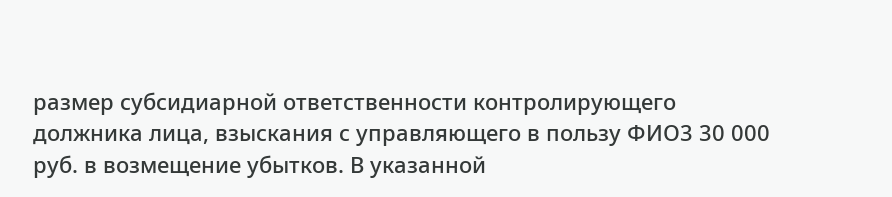размер субсидиарной ответственности контролирующего должника лица, взыскания с управляющего в пользу ФИО3 30 000 руб. в возмещение убытков. В указанной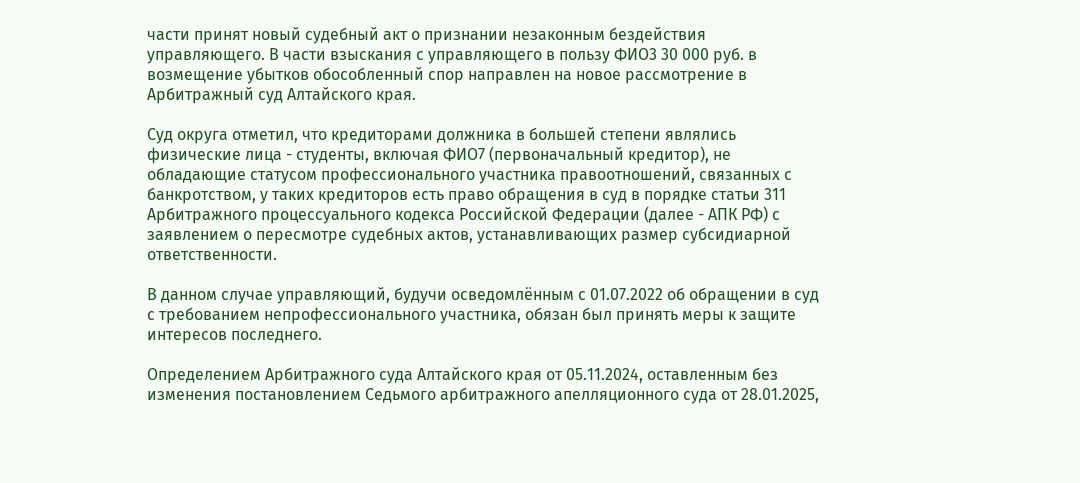части принят новый судебный акт о признании незаконным бездействия управляющего. В части взыскания с управляющего в пользу ФИО3 30 000 руб. в возмещение убытков обособленный спор направлен на новое рассмотрение в Арбитражный суд Алтайского края.

Суд округа отметил, что кредиторами должника в большей степени являлись физические лица - студенты, включая ФИО7 (первоначальный кредитор), не обладающие статусом профессионального участника правоотношений, связанных с банкротством, у таких кредиторов есть право обращения в суд в порядке статьи 311 Арбитражного процессуального кодекса Российской Федерации (далее - АПК РФ) с заявлением о пересмотре судебных актов, устанавливающих размер субсидиарной ответственности.

В данном случае управляющий, будучи осведомлённым с 01.07.2022 об обращении в суд с требованием непрофессионального участника, обязан был принять меры к защите интересов последнего.

Определением Арбитражного суда Алтайского края от 05.11.2024, оставленным без изменения постановлением Седьмого арбитражного апелляционного суда от 28.01.2025,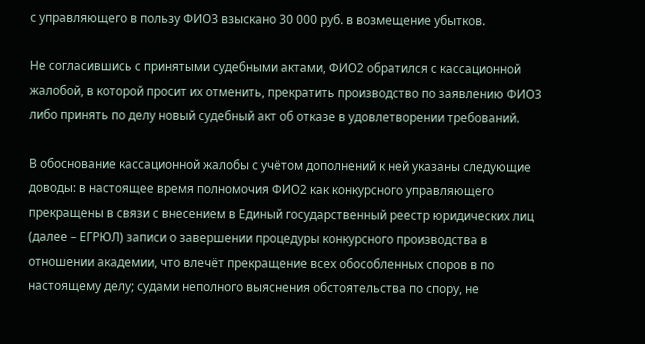с управляющего в пользу ФИО3 взыскано 30 000 руб. в возмещение убытков.

Не согласившись с принятыми судебными актами, ФИО2 обратился с кассационной жалобой, в которой просит их отменить, прекратить производство по заявлению ФИО3 либо принять по делу новый судебный акт об отказе в удовлетворении требований.

В обоснование кассационной жалобы с учётом дополнений к ней указаны следующие доводы: в настоящее время полномочия ФИО2 как конкурсного управляющего прекращены в связи с внесением в Единый государственный реестр юридических лиц (далее – ЕГРЮЛ) записи о завершении процедуры конкурсного производства в отношении академии, что влечёт прекращение всех обособленных споров в по настоящему делу; судами неполного выяснения обстоятельства по спору, не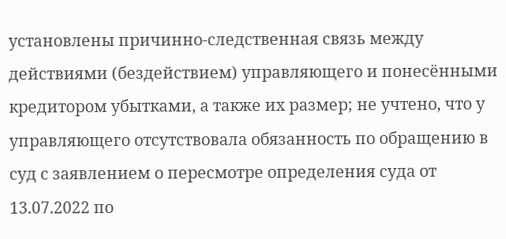установлены причинно-следственная связь между действиями (бездействием) управляющего и понесёнными кредитором убытками, а также их размер; не учтено, что у управляющего отсутствовала обязанность по обращению в суд с заявлением о пересмотре определения суда от 13.07.2022 по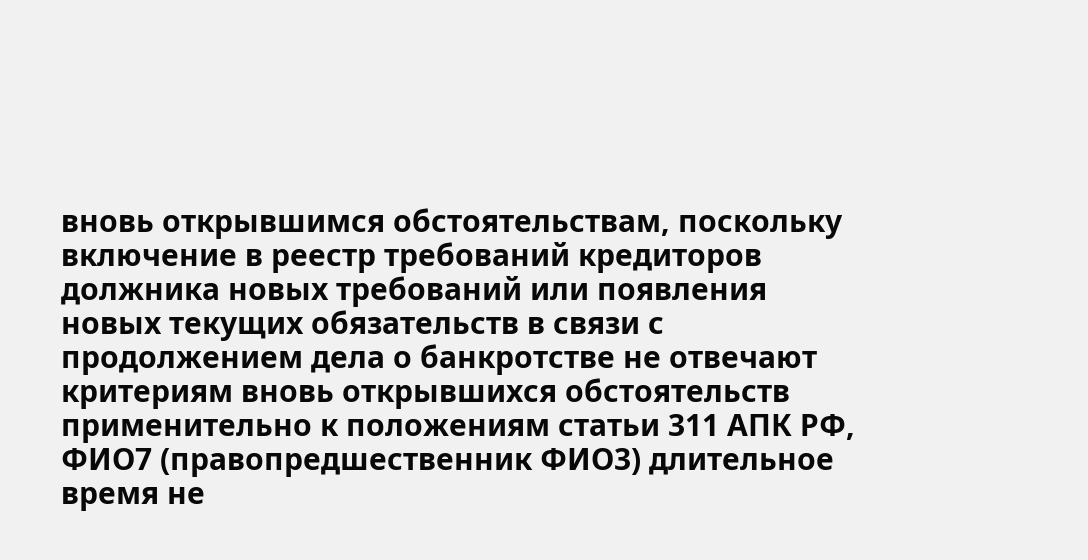вновь открывшимся обстоятельствам, поскольку включение в реестр требований кредиторов должника новых требований или появления новых текущих обязательств в связи с продолжением дела о банкротстве не отвечают критериям вновь открывшихся обстоятельств применительно к положениям статьи 311 АПК РФ, ФИО7 (правопредшественник ФИО3) длительное время не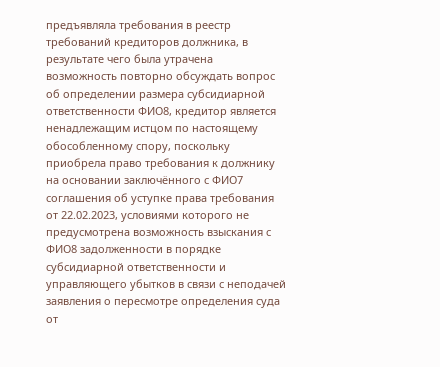предъявляла требования в реестр требований кредиторов должника, в результате чего была утрачена возможность повторно обсуждать вопрос об определении размера субсидиарной ответственности ФИО8, кредитор является ненадлежащим истцом по настоящему обособленному спору, поскольку приобрела право требования к должнику на основании заключённого с ФИО7 соглашения об уступке права требования от 22.02.2023, условиями которого не предусмотрена возможность взыскания с ФИО8 задолженности в порядке субсидиарной ответственности и управляющего убытков в связи с неподачей заявления о пересмотре определения суда от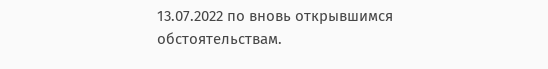13.07.2022 по вновь открывшимся обстоятельствам.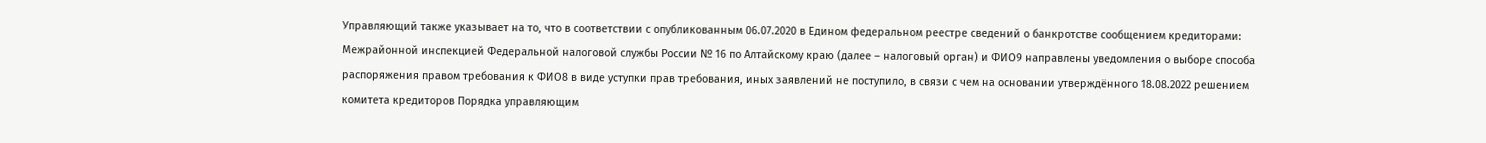Управляющий также указывает на то, что в соответствии с опубликованным 06.07.2020 в Едином федеральном реестре сведений о банкротстве сообщением кредиторами: Межрайонной инспекцией Федеральной налоговой службы России № 16 по Алтайскому краю (далее – налоговый орган) и ФИО9 направлены уведомления о выборе способа распоряжения правом требования к ФИО8 в виде уступки прав требования, иных заявлений не поступило, в связи с чем на основании утверждённого 18.08.2022 решением комитета кредиторов Порядка управляющим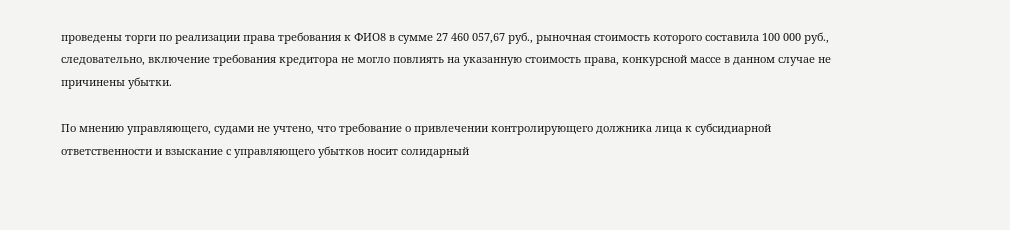проведены торги по реализации права требования к ФИО8 в сумме 27 460 057,67 руб., рыночная стоимость которого составила 100 000 руб., следовательно, включение требования кредитора не могло повлиять на указанную стоимость права, конкурсной массе в данном случае не причинены убытки.

По мнению управляющего, судами не учтено, что требование о привлечении контролирующего должника лица к субсидиарной ответственности и взыскание с управляющего убытков носит солидарный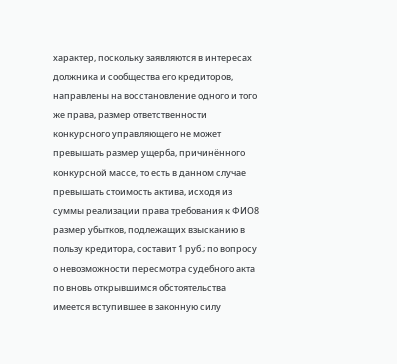характер, поскольку заявляются в интересах должника и сообщества его кредиторов, направлены на восстановление одного и того же права, размер ответственности конкурсного управляющего не может превышать размер ущерба, причинённого конкурсной массе, то есть в данном случае превышать стоимость актива, исходя из суммы реализации права требования к ФИО8 размер убытков, подлежащих взысканию в пользу кредитора, составит 1 руб.; по вопросу о невозможности пересмотра судебного акта по вновь открывшимся обстоятельства имеется вступившее в законную силу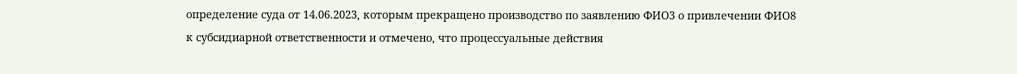определение суда от 14.06.2023, которым прекращено производство по заявлению ФИО3 о привлечении ФИО8 к субсидиарной ответственности и отмечено, что процессуальные действия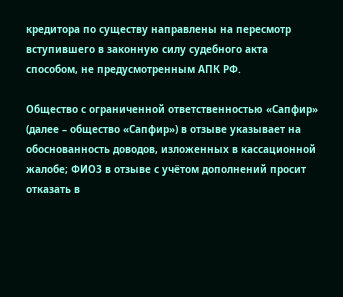кредитора по существу направлены на пересмотр вступившего в законную силу судебного акта способом, не предусмотренным АПК РФ.

Общество с ограниченной ответственностью «Сапфир» (далее – общество «Сапфир») в отзыве указывает на обоснованность доводов, изложенных в кассационной жалобе; ФИО3 в отзыве с учётом дополнений просит отказать в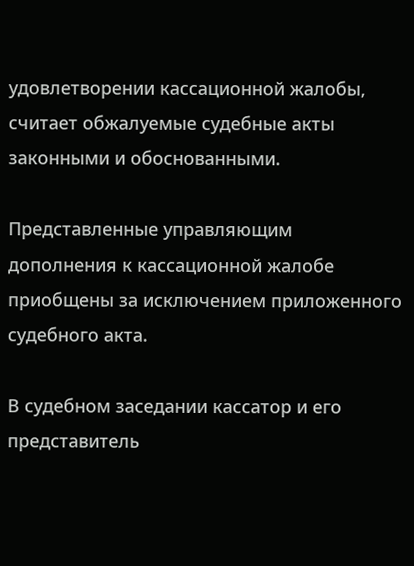удовлетворении кассационной жалобы, считает обжалуемые судебные акты законными и обоснованными.

Представленные управляющим дополнения к кассационной жалобе приобщены за исключением приложенного судебного акта.

В судебном заседании кассатор и его представитель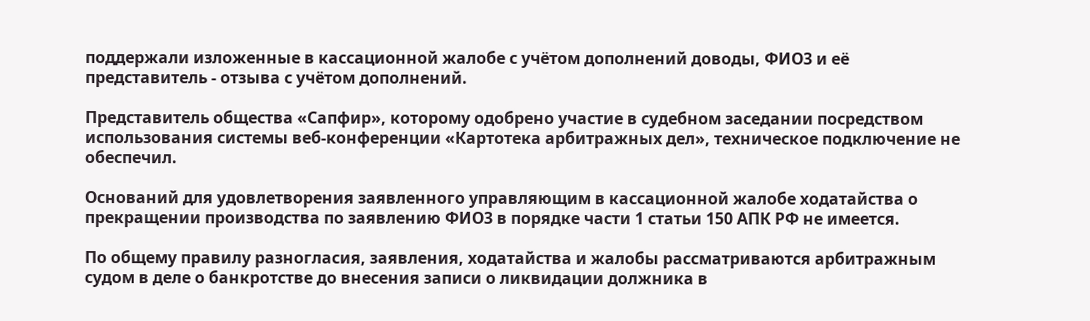поддержали изложенные в кассационной жалобе с учётом дополнений доводы, ФИО3 и её представитель - отзыва с учётом дополнений.

Представитель общества «Сапфир», которому одобрено участие в судебном заседании посредством использования системы веб-конференции «Картотека арбитражных дел», техническое подключение не обеспечил.

Оснований для удовлетворения заявленного управляющим в кассационной жалобе ходатайства о прекращении производства по заявлению ФИО3 в порядке части 1 статьи 150 АПК РФ не имеется.

По общему правилу разногласия, заявления, ходатайства и жалобы рассматриваются арбитражным судом в деле о банкротстве до внесения записи о ликвидации должника в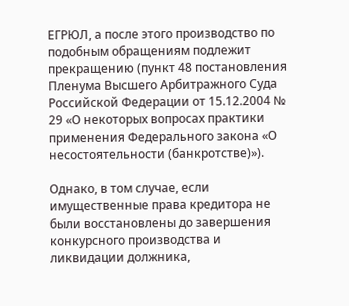ЕГРЮЛ, а после этого производство по подобным обращениям подлежит прекращению (пункт 48 постановления Пленума Высшего Арбитражного Суда Российской Федерации от 15.12.2004 № 29 «О некоторых вопросах практики применения Федерального закона «О несостоятельности (банкротстве)»).

Однако, в том случае, если имущественные права кредитора не были восстановлены до завершения конкурсного производства и ликвидации должника,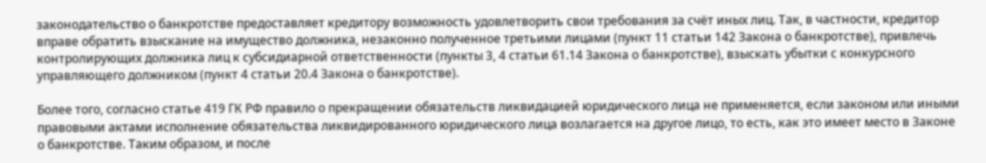законодательство о банкротстве предоставляет кредитору возможность удовлетворить свои требования за счёт иных лиц. Так, в частности, кредитор вправе обратить взыскание на имущество должника, незаконно полученное третьими лицами (пункт 11 статьи 142 Закона о банкротстве), привлечь контролирующих должника лиц к субсидиарной ответственности (пункты 3, 4 статьи 61.14 Закона о банкротстве), взыскать убытки с конкурсного управляющего должником (пункт 4 статьи 20.4 Закона о банкротстве).

Более того, согласно статье 419 ГК РФ правило о прекращении обязательств ликвидацией юридического лица не применяется, если законом или иными правовыми актами исполнение обязательства ликвидированного юридического лица возлагается на другое лицо, то есть, как это имеет место в Законе о банкротстве. Таким образом, и после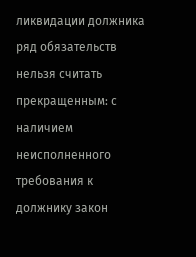ликвидации должника ряд обязательств нельзя считать прекращенным: с наличием неисполненного требования к должнику закон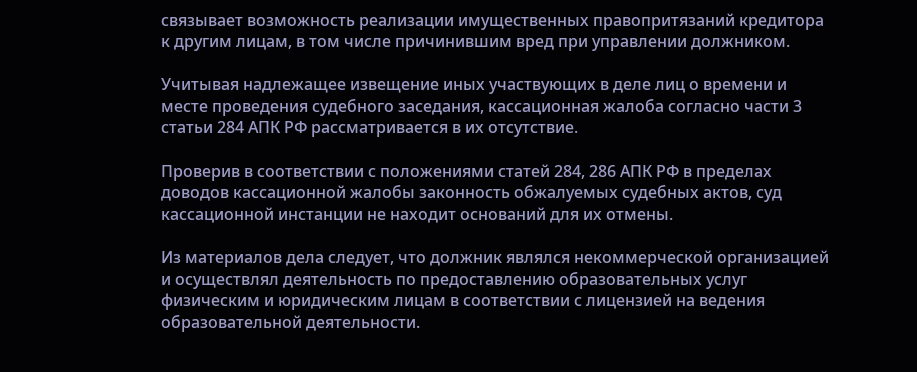связывает возможность реализации имущественных правопритязаний кредитора к другим лицам, в том числе причинившим вред при управлении должником.

Учитывая надлежащее извещение иных участвующих в деле лиц о времени и месте проведения судебного заседания, кассационная жалоба согласно части 3 статьи 284 АПК РФ рассматривается в их отсутствие.

Проверив в соответствии с положениями статей 284, 286 АПК РФ в пределах доводов кассационной жалобы законность обжалуемых судебных актов, суд кассационной инстанции не находит оснований для их отмены.

Из материалов дела следует, что должник являлся некоммерческой организацией и осуществлял деятельность по предоставлению образовательных услуг физическим и юридическим лицам в соответствии с лицензией на ведения образовательной деятельности.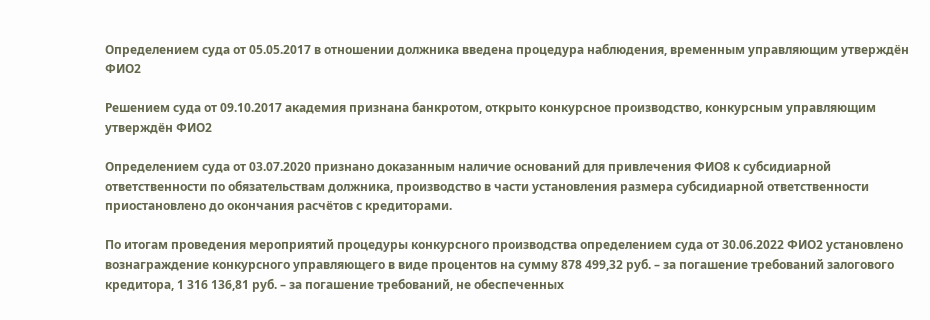Определением суда от 05.05.2017 в отношении должника введена процедура наблюдения, временным управляющим утверждён ФИО2

Решением суда от 09.10.2017 академия признана банкротом, открыто конкурсное производство, конкурсным управляющим утверждён ФИО2

Определением суда от 03.07.2020 признано доказанным наличие оснований для привлечения ФИО8 к субсидиарной ответственности по обязательствам должника, производство в части установления размера субсидиарной ответственности приостановлено до окончания расчётов с кредиторами.

По итогам проведения мероприятий процедуры конкурсного производства определением суда от 30.06.2022 ФИО2 установлено вознаграждение конкурсного управляющего в виде процентов на сумму 878 499,32 руб. – за погашение требований залогового кредитора, 1 316 136,81 руб. – за погашение требований, не обеспеченных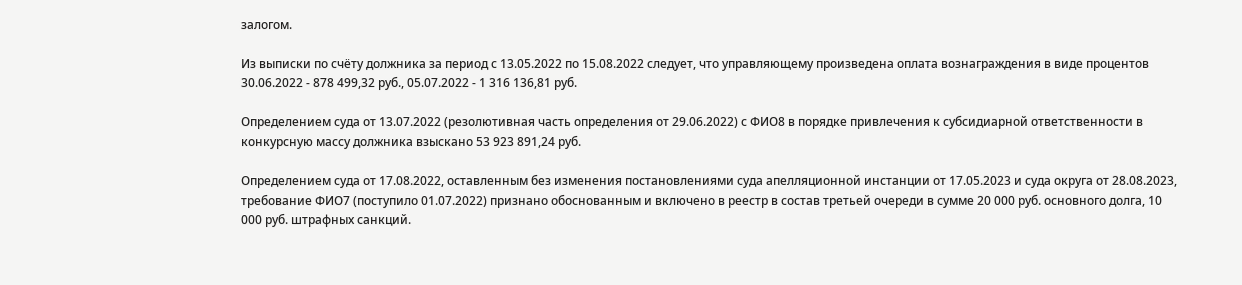залогом.

Из выписки по счёту должника за период с 13.05.2022 по 15.08.2022 следует, что управляющему произведена оплата вознаграждения в виде процентов 30.06.2022 - 878 499,32 руб., 05.07.2022 - 1 316 136,81 руб.

Определением суда от 13.07.2022 (резолютивная часть определения от 29.06.2022) с ФИО8 в порядке привлечения к субсидиарной ответственности в конкурсную массу должника взыскано 53 923 891,24 руб.

Определением суда от 17.08.2022, оставленным без изменения постановлениями суда апелляционной инстанции от 17.05.2023 и суда округа от 28.08.2023, требование ФИО7 (поступило 01.07.2022) признано обоснованным и включено в реестр в состав третьей очереди в сумме 20 000 руб. основного долга, 10 000 руб. штрафных санкций.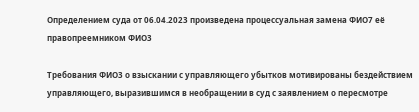Определением суда от 06.04.2023 произведена процессуальная замена ФИО7 её правопреемником ФИО3

Требования ФИО3 о взыскании с управляющего убытков мотивированы бездействием управляющего, выразившимся в необращении в суд с заявлением о пересмотре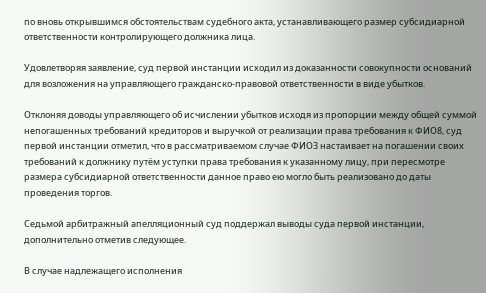по вновь открывшимся обстоятельствам судебного акта, устанавливающего размер субсидиарной ответственности контролирующего должника лица.

Удовлетворяя заявление, суд первой инстанции исходил из доказанности совокупности оснований для возложения на управляющего гражданско-правовой ответственности в виде убытков.

Отклоняя доводы управляющего об исчислении убытков исходя из пропорции между общей суммой непогашенных требований кредиторов и выручкой от реализации права требования к ФИО8, суд первой инстанции отметил, что в рассматриваемом случае ФИО3 настаивает на погашении своих требований к должнику путём уступки права требования к указанному лицу, при пересмотре размера субсидиарной ответственности данное право ею могло быть реализовано до даты проведения торгов.

Седьмой арбитражный апелляционный суд поддержал выводы суда первой инстанции, дополнительно отметив следующее.

В случае надлежащего исполнения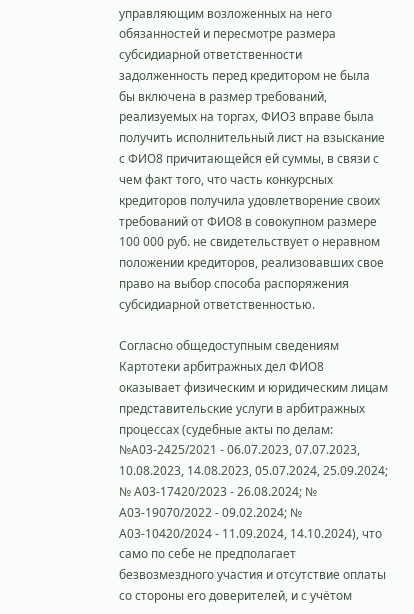управляющим возложенных на него обязанностей и пересмотре размера субсидиарной ответственности задолженность перед кредитором не была бы включена в размер требований, реализуемых на торгах, ФИО3 вправе была получить исполнительный лист на взыскание с ФИО8 причитающейся ей суммы, в связи с чем факт того, что часть конкурсных кредиторов получила удовлетворение своих требований от ФИО8 в совокупном размере 100 000 руб. не свидетельствует о неравном положении кредиторов, реализовавших свое право на выбор способа распоряжения субсидиарной ответственностью.

Согласно общедоступным сведениям Картотеки арбитражных дел ФИО8 оказывает физическим и юридическим лицам представительские услуги в арбитражных процессах (судебные акты по делам: №А03-2425/2021 - 06.07.2023, 07.07.2023, 10.08.2023, 14.08.2023, 05.07.2024, 25.09.2024; № А03-17420/2023 - 26.08.2024; № А03-19070/2022 - 09.02.2024; № А03-10420/2024 - 11.09.2024, 14.10.2024), что само по себе не предполагает безвозмездного участия и отсутствие оплаты со стороны его доверителей, и с учётом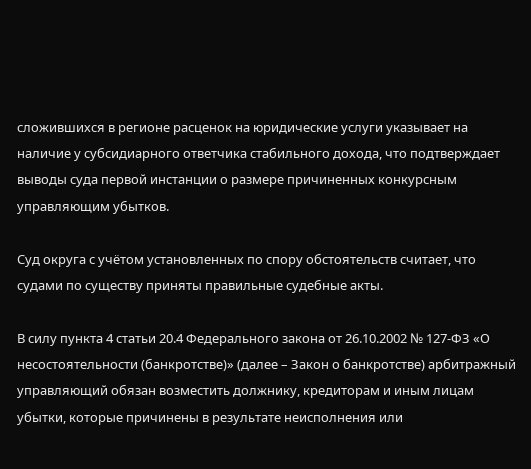сложившихся в регионе расценок на юридические услуги указывает на наличие у субсидиарного ответчика стабильного дохода, что подтверждает выводы суда первой инстанции о размере причиненных конкурсным управляющим убытков.

Суд округа с учётом установленных по спору обстоятельств считает, что судами по существу приняты правильные судебные акты.

В силу пункта 4 статьи 20.4 Федерального закона от 26.10.2002 № 127-ФЗ «О несостоятельности (банкротстве)» (далее – Закон о банкротстве) арбитражный управляющий обязан возместить должнику, кредиторам и иным лицам убытки, которые причинены в результате неисполнения или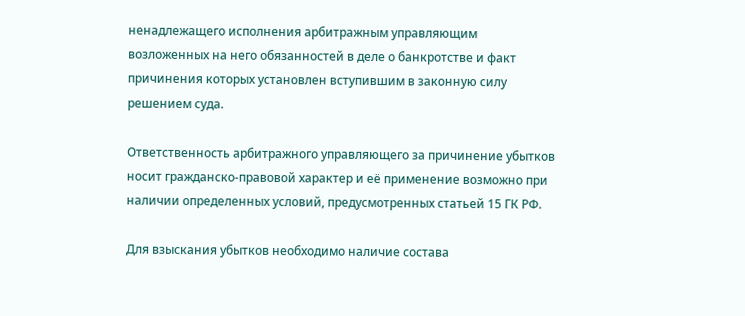ненадлежащего исполнения арбитражным управляющим возложенных на него обязанностей в деле о банкротстве и факт причинения которых установлен вступившим в законную силу решением суда.

Ответственность арбитражного управляющего за причинение убытков носит гражданско-правовой характер и её применение возможно при наличии определенных условий, предусмотренных статьей 15 ГК РФ.

Для взыскания убытков необходимо наличие состава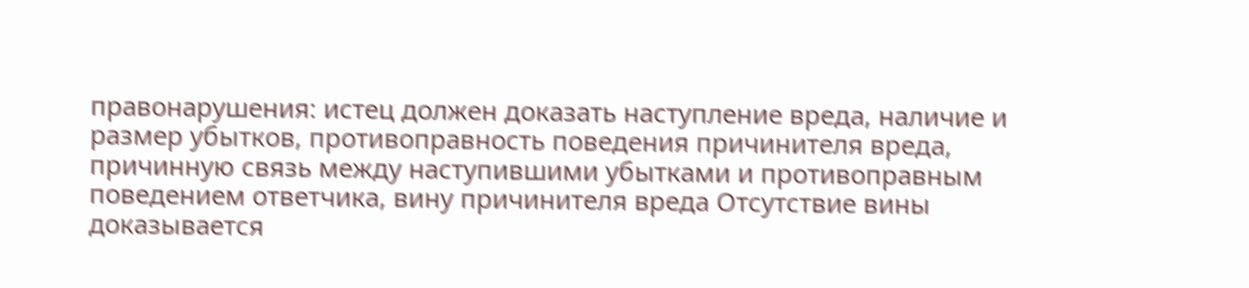правонарушения: истец должен доказать наступление вреда, наличие и размер убытков, противоправность поведения причинителя вреда, причинную связь между наступившими убытками и противоправным поведением ответчика, вину причинителя вреда Отсутствие вины доказывается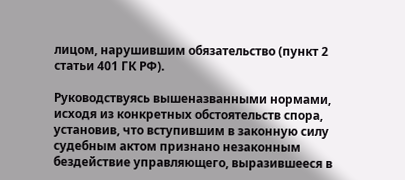лицом, нарушившим обязательство (пункт 2 статьи 401 ГК РФ).

Руководствуясь вышеназванными нормами, исходя из конкретных обстоятельств спора, установив, что вступившим в законную силу судебным актом признано незаконным бездействие управляющего, выразившееся в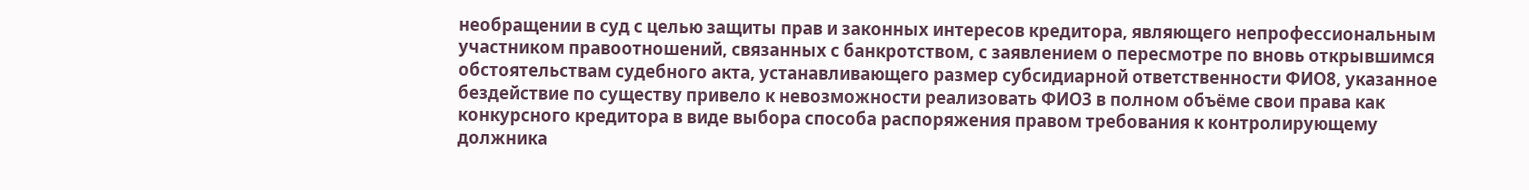необращении в суд с целью защиты прав и законных интересов кредитора, являющего непрофессиональным участником правоотношений, связанных с банкротством, с заявлением о пересмотре по вновь открывшимся обстоятельствам судебного акта, устанавливающего размер субсидиарной ответственности ФИО8, указанное бездействие по существу привело к невозможности реализовать ФИО3 в полном объёме свои права как конкурсного кредитора в виде выбора способа распоряжения правом требования к контролирующему должника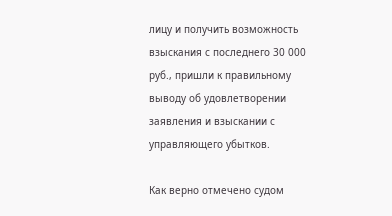лицу и получить возможность взыскания с последнего 30 000 руб., пришли к правильному выводу об удовлетворении заявления и взыскании с управляющего убытков.

Как верно отмечено судом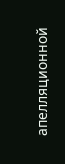апелляционной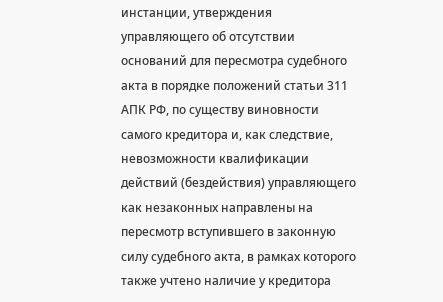инстанции, утверждения управляющего об отсутствии оснований для пересмотра судебного акта в порядке положений статьи 311 АПК РФ, по существу виновности самого кредитора и, как следствие, невозможности квалификации действий (бездействия) управляющего как незаконных направлены на пересмотр вступившего в законную силу судебного акта, в рамках которого также учтено наличие у кредитора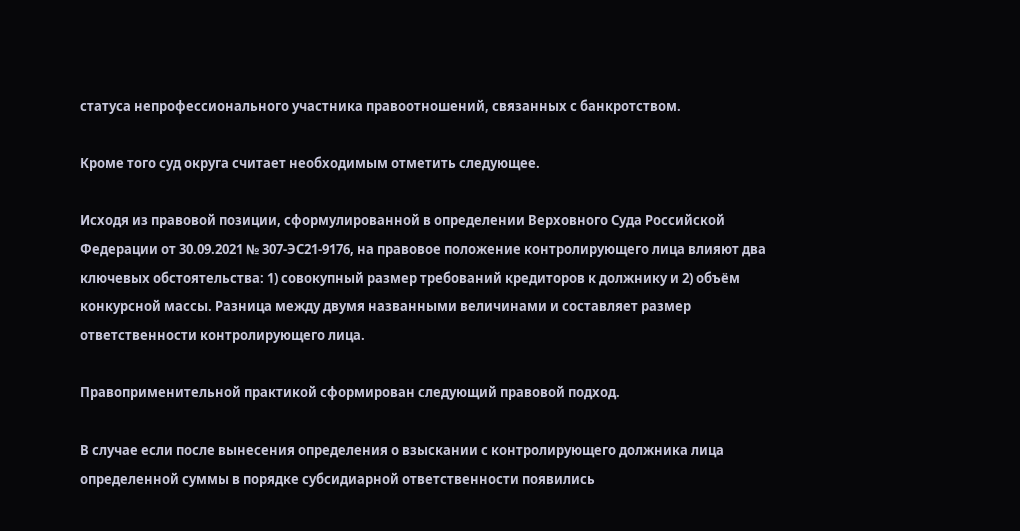статуса непрофессионального участника правоотношений, связанных с банкротством.

Кроме того суд округа считает необходимым отметить следующее.

Исходя из правовой позиции, сформулированной в определении Верховного Суда Российской Федерации от 30.09.2021 № 307-ЭС21-9176, на правовое положение контролирующего лица влияют два ключевых обстоятельства: 1) совокупный размер требований кредиторов к должнику и 2) объём конкурсной массы. Разница между двумя названными величинами и составляет размер ответственности контролирующего лица.

Правоприменительной практикой сформирован следующий правовой подход.

В случае если после вынесения определения о взыскании с контролирующего должника лица определенной суммы в порядке субсидиарной ответственности появились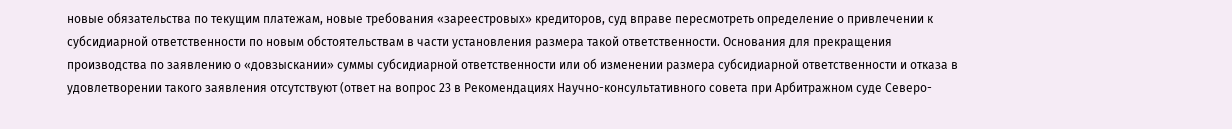новые обязательства по текущим платежам, новые требования «зареестровых» кредиторов, суд вправе пересмотреть определение о привлечении к субсидиарной ответственности по новым обстоятельствам в части установления размера такой ответственности. Основания для прекращения производства по заявлению о «довзыскании» суммы субсидиарной ответственности или об изменении размера субсидиарной ответственности и отказа в удовлетворении такого заявления отсутствуют (ответ на вопрос 23 в Рекомендациях Научно-консультативного совета при Арбитражном суде Северо-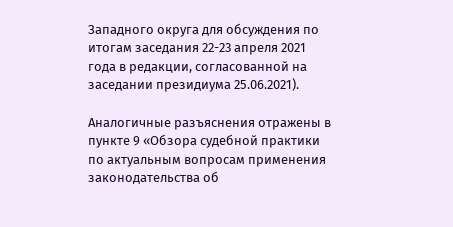Западного округа для обсуждения по итогам заседания 22-23 апреля 2021 года в редакции, согласованной на заседании президиума 25.06.2021).

Аналогичные разъяснения отражены в пункте 9 «Обзора судебной практики по актуальным вопросам применения законодательства об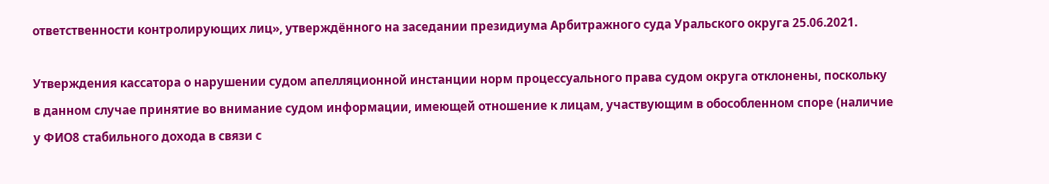ответственности контролирующих лиц», утверждённого на заседании президиума Арбитражного суда Уральского округа 25.06.2021.

Утверждения кассатора о нарушении судом апелляционной инстанции норм процессуального права судом округа отклонены, поскольку в данном случае принятие во внимание судом информации, имеющей отношение к лицам, участвующим в обособленном споре (наличие у ФИО8 стабильного дохода в связи с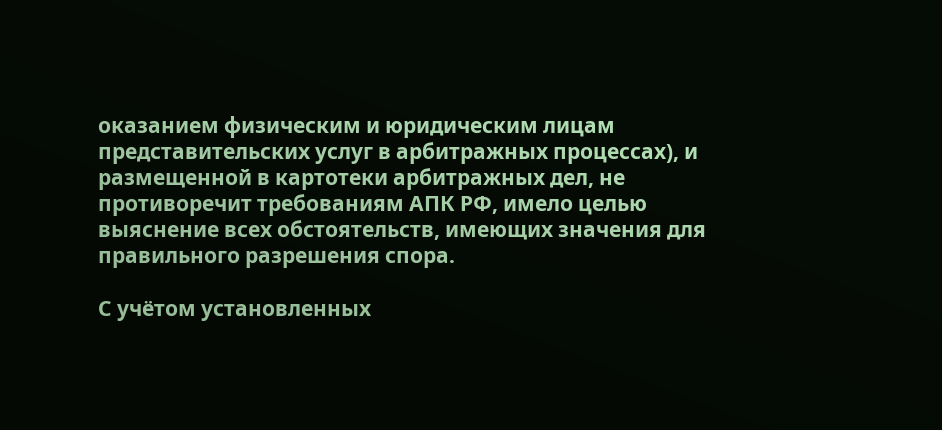оказанием физическим и юридическим лицам представительских услуг в арбитражных процессах), и размещенной в картотеки арбитражных дел, не противоречит требованиям АПК РФ, имело целью выяснение всех обстоятельств, имеющих значения для правильного разрешения спора.

С учётом установленных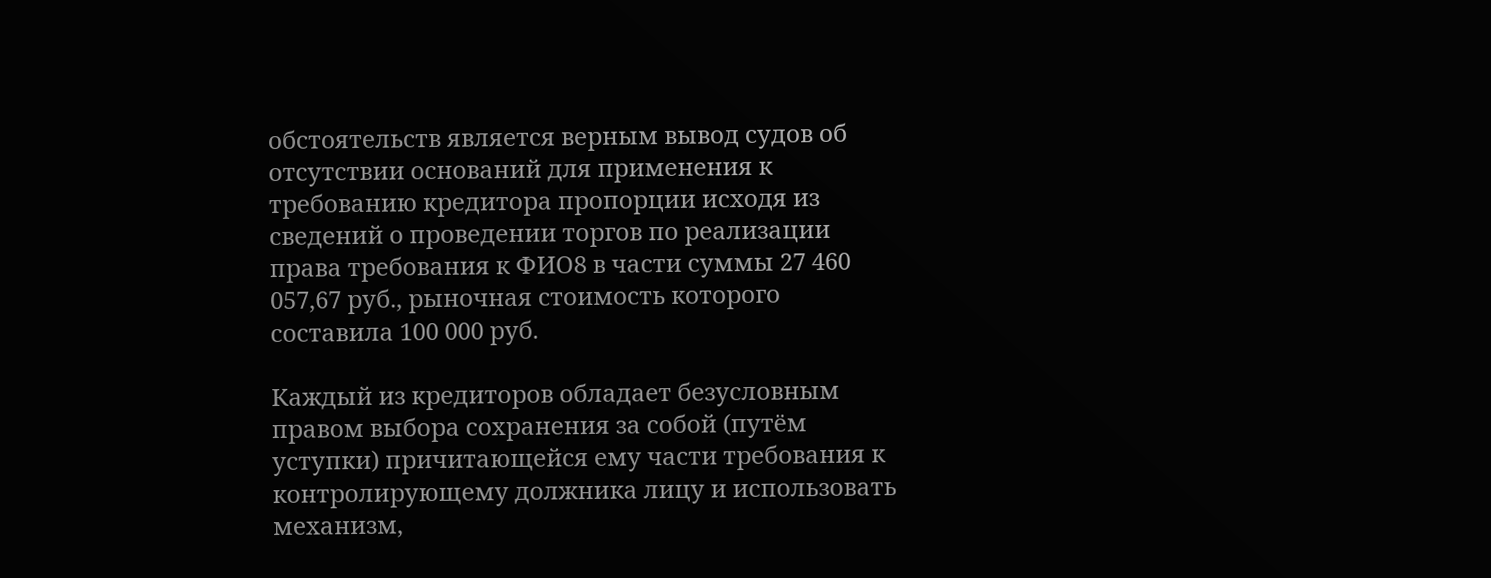обстоятельств является верным вывод судов об отсутствии оснований для применения к требованию кредитора пропорции исходя из сведений о проведении торгов по реализации права требования к ФИО8 в части суммы 27 460 057,67 руб., рыночная стоимость которого составила 100 000 руб.

Каждый из кредиторов обладает безусловным правом выбора сохранения за собой (путём уступки) причитающейся ему части требования к контролирующему должника лицу и использовать механизм,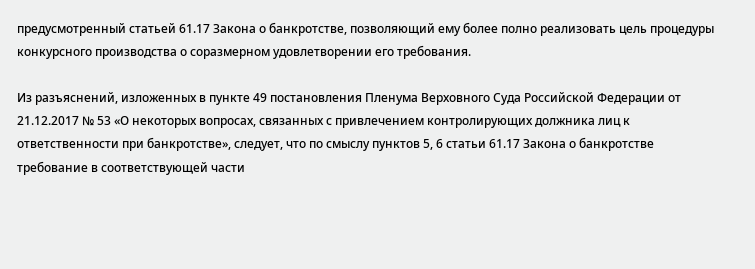предусмотренный статьей 61.17 Закона о банкротстве, позволяющий ему более полно реализовать цель процедуры конкурсного производства о соразмерном удовлетворении его требования.

Из разъяснений, изложенных в пункте 49 постановления Пленума Верховного Суда Российской Федерации от 21.12.2017 № 53 «О некоторых вопросах, связанных с привлечением контролирующих должника лиц к ответственности при банкротстве», следует, что по смыслу пунктов 5, 6 статьи 61.17 Закона о банкротстве требование в соответствующей части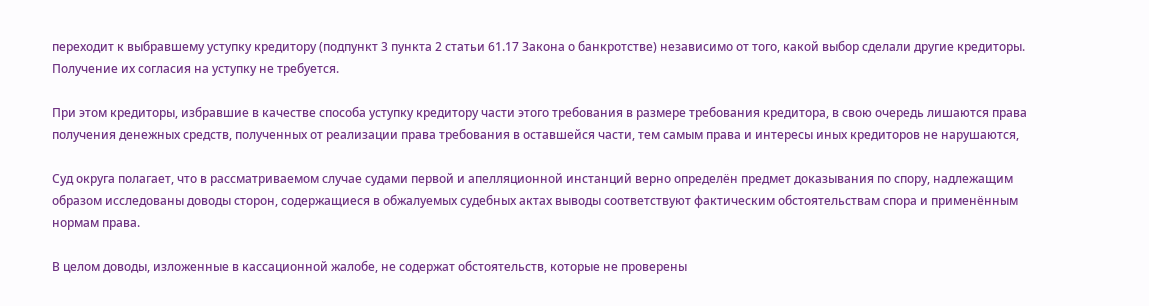переходит к выбравшему уступку кредитору (подпункт 3 пункта 2 статьи 61.17 Закона о банкротстве) независимо от того, какой выбор сделали другие кредиторы. Получение их согласия на уступку не требуется.

При этом кредиторы, избравшие в качестве способа уступку кредитору части этого требования в размере требования кредитора, в свою очередь лишаются права получения денежных средств, полученных от реализации права требования в оставшейся части, тем самым права и интересы иных кредиторов не нарушаются,

Суд округа полагает, что в рассматриваемом случае судами первой и апелляционной инстанций верно определён предмет доказывания по спору, надлежащим образом исследованы доводы сторон, содержащиеся в обжалуемых судебных актах выводы соответствуют фактическим обстоятельствам спора и применённым нормам права.

В целом доводы, изложенные в кассационной жалобе, не содержат обстоятельств, которые не проверены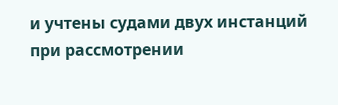и учтены судами двух инстанций при рассмотрении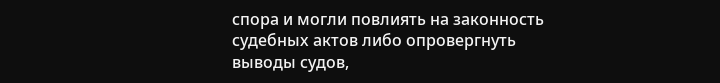спора и могли повлиять на законность судебных актов либо опровергнуть выводы судов,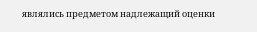являлись предметом надлежащий оценки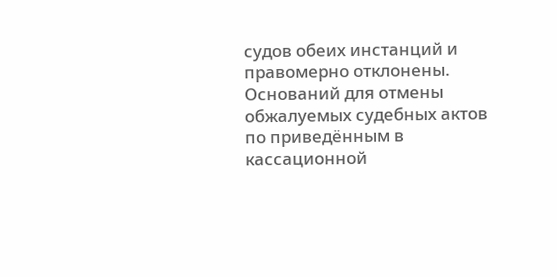судов обеих инстанций и правомерно отклонены. Оснований для отмены обжалуемых судебных актов по приведённым в кассационной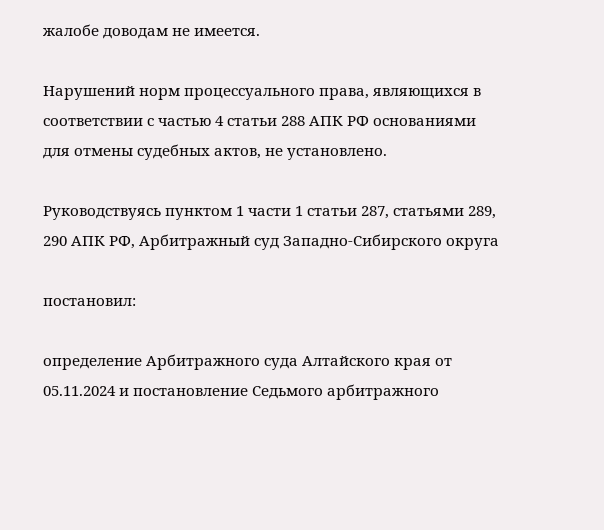жалобе доводам не имеется.

Нарушений норм процессуального права, являющихся в соответствии с частью 4 статьи 288 АПК РФ основаниями для отмены судебных актов, не установлено.

Руководствуясь пунктом 1 части 1 статьи 287, статьями 289, 290 АПК РФ, Арбитражный суд Западно-Сибирского округа

постановил:

определение Арбитражного суда Алтайского края от 05.11.2024 и постановление Седьмого арбитражного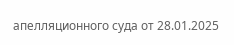апелляционного суда от 28.01.2025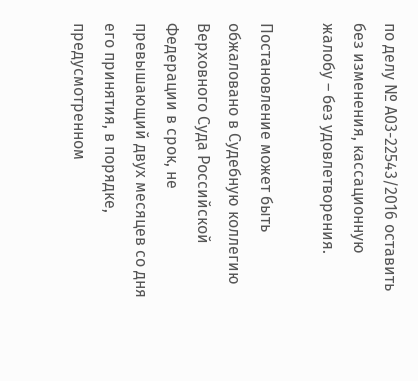по делу № А03-22543/2016 оставить без изменения, кассационную жалобу – без удовлетворения.

Постановление может быть обжаловано в Судебную коллегию Верховного Суда Российской Федерации в срок, не превышающий двух месяцев со дня его принятия, в порядке, предусмотренном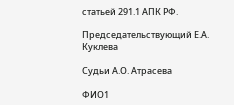статьей 291.1 АПК РФ.

Председательствующий Е.А. Куклева

Судьи А.О. Атрасева

ФИО1